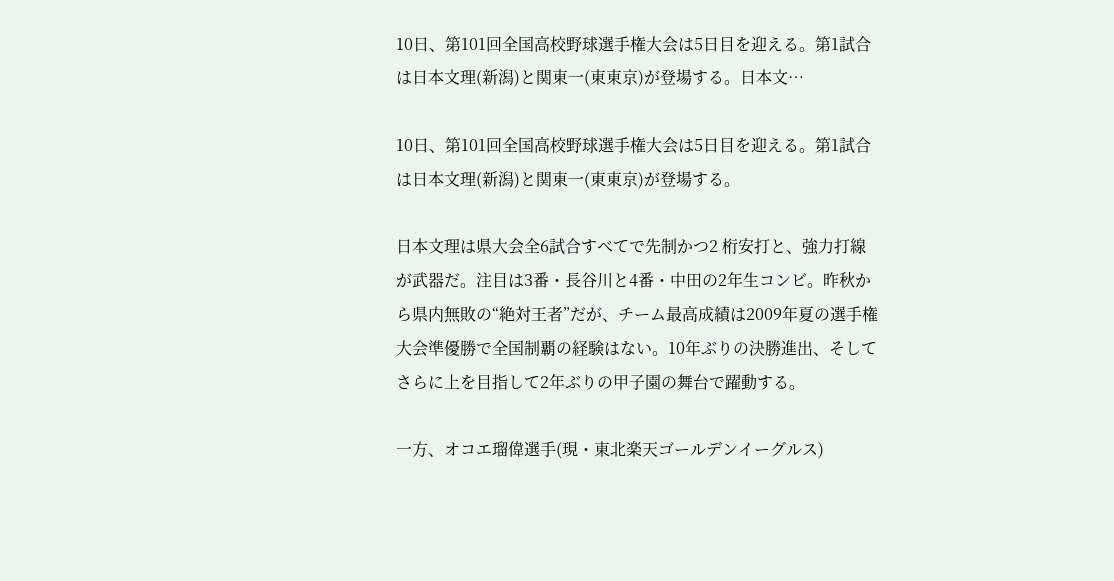10日、第101回全国高校野球選手権大会は5日目を迎える。第1試合は日本文理(新潟)と関東一(東東京)が登場する。日本文…

10日、第101回全国高校野球選手権大会は5日目を迎える。第1試合は日本文理(新潟)と関東一(東東京)が登場する。

日本文理は県大会全6試合すべてで先制かつ2 桁安打と、強力打線が武器だ。注目は3番・長谷川と4番・中田の2年生コンビ。昨秋から県内無敗の“絶対王者”だが、チーム最高成績は2009年夏の選手権大会準優勝で全国制覇の経験はない。10年ぶりの決勝進出、そしてさらに上を目指して2年ぶりの甲子園の舞台で躍動する。

一方、オコエ瑠偉選手(現・東北楽天ゴールデンイーグルス)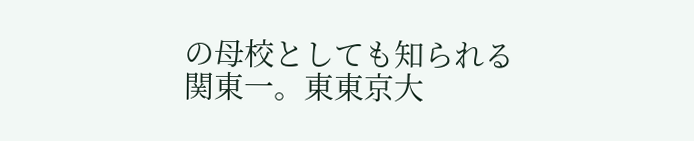の母校としても知られる関東一。東東京大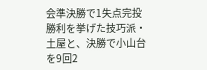会準決勝で1失点完投勝利を挙げた技巧派・土屋と、決勝で小山台を9回2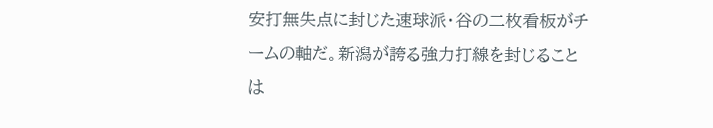安打無失点に封じた速球派・谷の二枚看板がチームの軸だ。新潟が誇る強力打線を封じることは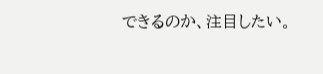できるのか、注目したい。